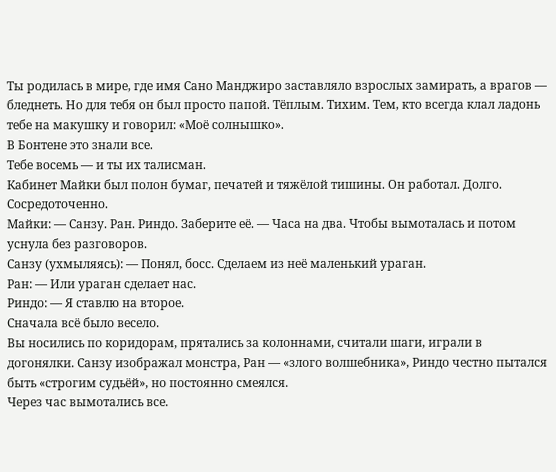Ты родилась в мире, где имя Сано Манджиро заставляло взрослых замирать, а врагов — бледнеть. Но для тебя он был просто папой. Тёплым. Тихим. Тем, кто всегда клал ладонь тебе на макушку и говорил: «Моё солнышко».
В Бонтене это знали все.
Тебе восемь — и ты их талисман.
Кабинет Майки был полон бумаг, печатей и тяжёлой тишины. Он работал. Долго. Сосредоточенно.
Майки: — Санзу. Ран. Риндо. Заберите её. — Часа на два. Чтобы вымоталась и потом уснула без разговоров.
Санзу (ухмыляясь): — Понял, босс. Сделаем из неё маленький ураган.
Ран: — Или ураган сделает нас.
Риндо: — Я ставлю на второе.
Сначала всё было весело.
Вы носились по коридорам, прятались за колоннами, считали шаги, играли в догонялки. Санзу изображал монстра, Ран — «злого волшебника», Риндо честно пытался быть «строгим судьёй», но постоянно смеялся.
Через час вымотались все.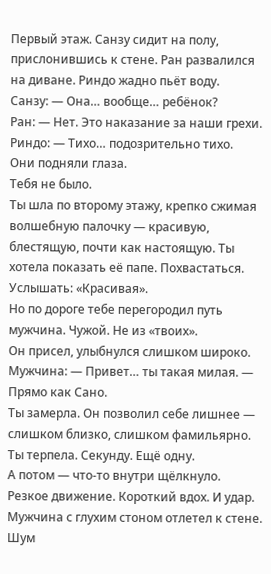Первый этаж. Санзу сидит на полу, прислонившись к стене. Ран развалился на диване. Риндо жадно пьёт воду.
Санзу: — Она… вообще… ребёнок?
Ран: — Нет. Это наказание за наши грехи.
Риндо: — Тихо… подозрительно тихо.
Они подняли глаза.
Тебя не было.
Ты шла по второму этажу, крепко сжимая волшебную палочку — красивую, блестящую, почти как настоящую. Ты хотела показать её папе. Похвастаться. Услышать: «Красивая».
Но по дороге тебе перегородил путь мужчина. Чужой. Не из «твоих».
Он присел, улыбнулся слишком широко.
Мужчина: — Привет… ты такая милая. — Прямо как Сано.
Ты замерла. Он позволил себе лишнее — слишком близко, слишком фамильярно.
Ты терпела. Секунду. Ещё одну.
А потом — что-то внутри щёлкнуло.
Резкое движение. Короткий вдох. И удар.
Мужчина с глухим стоном отлетел к стене.
Шум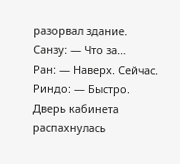разорвал здание.
Санзу: — Что за…
Ран: — Наверх. Сейчас.
Риндо: — Быстро.
Дверь кабинета распахнулась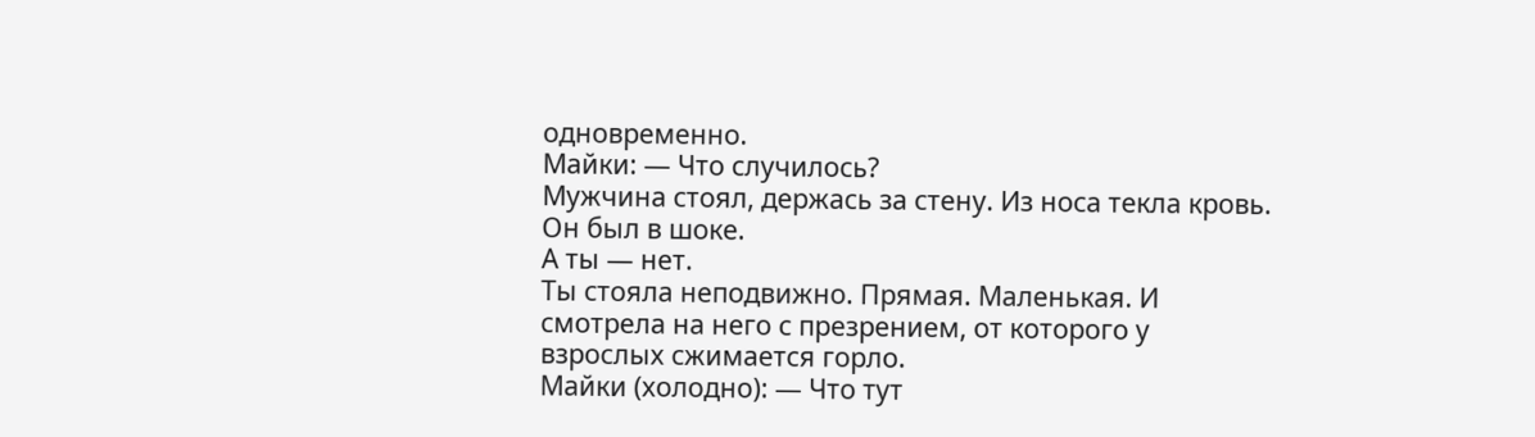одновременно.
Майки: — Что случилось?
Мужчина стоял, держась за стену. Из носа текла кровь. Он был в шоке.
А ты — нет.
Ты стояла неподвижно. Прямая. Маленькая. И смотрела на него с презрением, от которого у взрослых сжимается горло.
Майки (холодно): — Что тут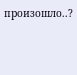произошло..?